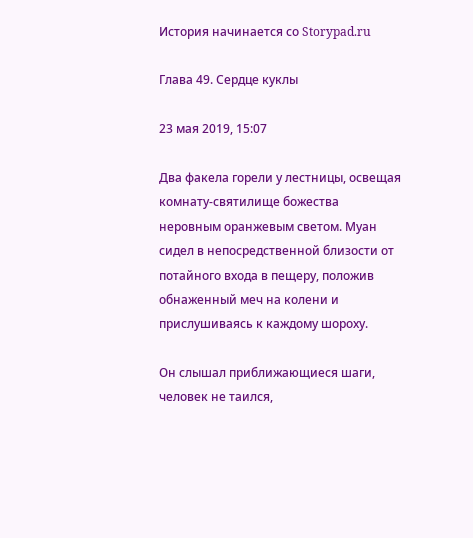История начинается со Storypad.ru

Глава 49. Сердце куклы

23 мая 2019, 15:07

Два факела горели у лестницы, освещая комнату-святилище божества неровным оранжевым светом. Муан сидел в непосредственной близости от потайного входа в пещеру, положив обнаженный меч на колени и прислушиваясь к каждому шороху.

Он слышал приближающиеся шаги, человек не таился,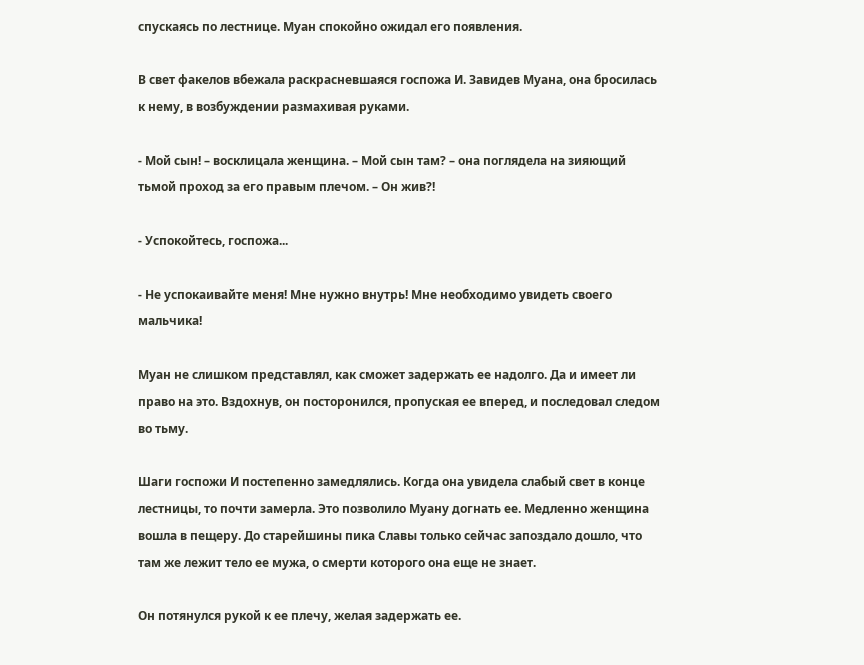спускаясь по лестнице. Муан спокойно ожидал его появления.

В свет факелов вбежала раскрасневшаяся госпожа И. Завидев Муана, она бросилась к нему, в возбуждении размахивая руками.

- Мой сын! – восклицала женщина. – Мой сын там? – она поглядела на зияющий тьмой проход за его правым плечом. – Он жив?!

- Успокойтесь, госпожа...

- Не успокаивайте меня! Мне нужно внутрь! Мне необходимо увидеть своего мальчика!

Муан не слишком представлял, как сможет задержать ее надолго. Да и имеет ли право на это. Вздохнув, он посторонился, пропуская ее вперед, и последовал следом во тьму.

Шаги госпожи И постепенно замедлялись. Когда она увидела слабый свет в конце лестницы, то почти замерла. Это позволило Муану догнать ее. Медленно женщина вошла в пещеру. До старейшины пика Славы только сейчас запоздало дошло, что там же лежит тело ее мужа, о смерти которого она еще не знает.

Он потянулся рукой к ее плечу, желая задержать ее.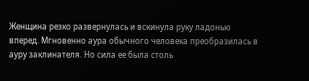Женщина резко развернулась и вскинула руку ладонью вперед. Мгновенно аура обычного человека преобразилась в ауру заклинателя. Но сила ее была столь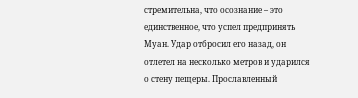стремительна, что осознание – это единственное, что успел предпринять Муан. Удар отбросил его назад, он отлетел на несколько метров и ударился о стену пещеры. Прославленный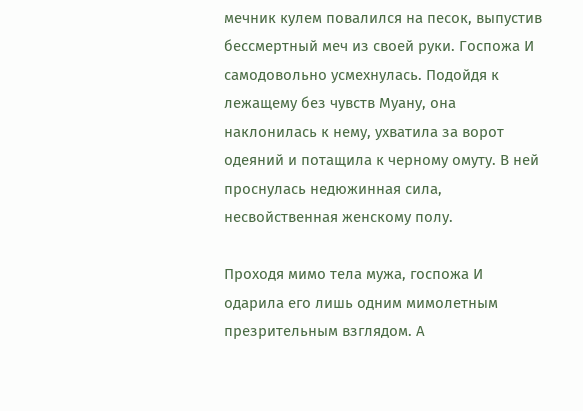мечник кулем повалился на песок, выпустив бессмертный меч из своей руки. Госпожа И самодовольно усмехнулась. Подойдя к лежащему без чувств Муану, она наклонилась к нему, ухватила за ворот одеяний и потащила к черному омуту. В ней проснулась недюжинная сила, несвойственная женскому полу.

Проходя мимо тела мужа, госпожа И одарила его лишь одним мимолетным презрительным взглядом. А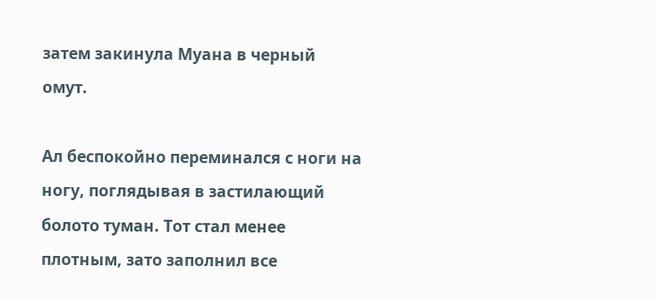затем закинула Муана в черный омут.

Ал беспокойно переминался с ноги на ногу, поглядывая в застилающий болото туман. Тот стал менее плотным, зато заполнил все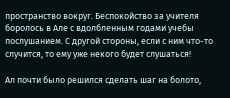пространство вокруг. Беспокойство за учителя боролось в Але с вдолбленным годами учебы послушанием. С другой стороны, если с ним что-то случится, то ему уже некого будет слушаться!

Ал почти было решился сделать шаг на болото,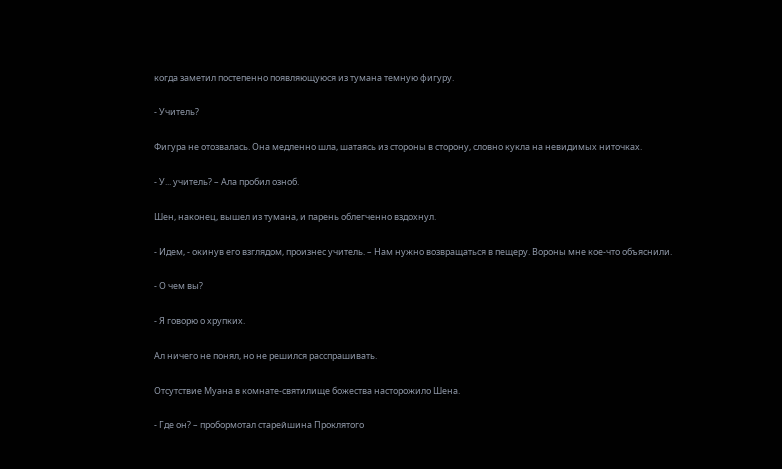когда заметил постепенно появляющуюся из тумана темную фигуру.

- Учитель?

Фигура не отозвалась. Она медленно шла, шатаясь из стороны в сторону, словно кукла на невидимых ниточках.

- У... учитель? – Ала пробил озноб.

Шен, наконец, вышел из тумана, и парень облегченно вздохнул.

- Идем, - окинув его взглядом, произнес учитель. – Нам нужно возвращаться в пещеру. Вороны мне кое-что объяснили.

- О чем вы?

- Я говорю о хрупких.

Ал ничего не понял, но не решился расспрашивать.

Отсутствие Муана в комнате-святилище божества насторожило Шена.

- Где он? – пробормотал старейшина Проклятого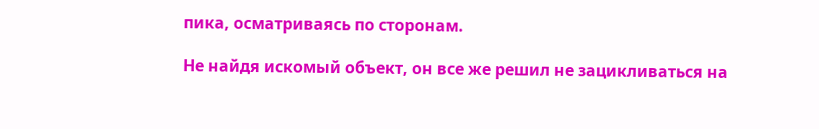пика, осматриваясь по сторонам.

Не найдя искомый объект, он все же решил не зацикливаться на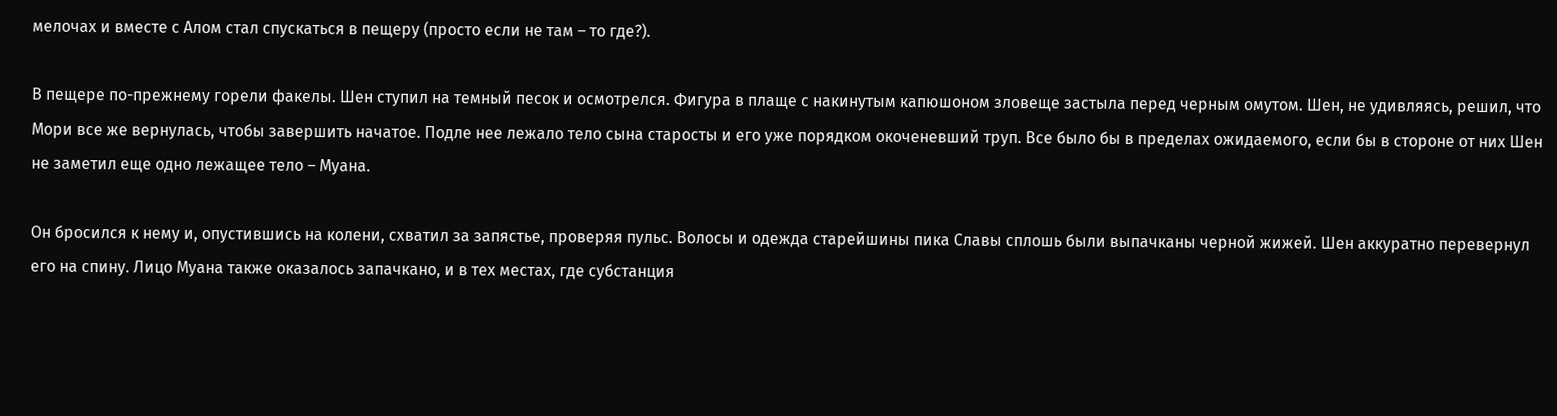мелочах и вместе с Алом стал спускаться в пещеру (просто если не там – то где?).

В пещере по-прежнему горели факелы. Шен ступил на темный песок и осмотрелся. Фигура в плаще с накинутым капюшоном зловеще застыла перед черным омутом. Шен, не удивляясь, решил, что Мори все же вернулась, чтобы завершить начатое. Подле нее лежало тело сына старосты и его уже порядком окоченевший труп. Все было бы в пределах ожидаемого, если бы в стороне от них Шен не заметил еще одно лежащее тело – Муана.

Он бросился к нему и, опустившись на колени, схватил за запястье, проверяя пульс. Волосы и одежда старейшины пика Славы сплошь были выпачканы черной жижей. Шен аккуратно перевернул его на спину. Лицо Муана также оказалось запачкано, и в тех местах, где субстанция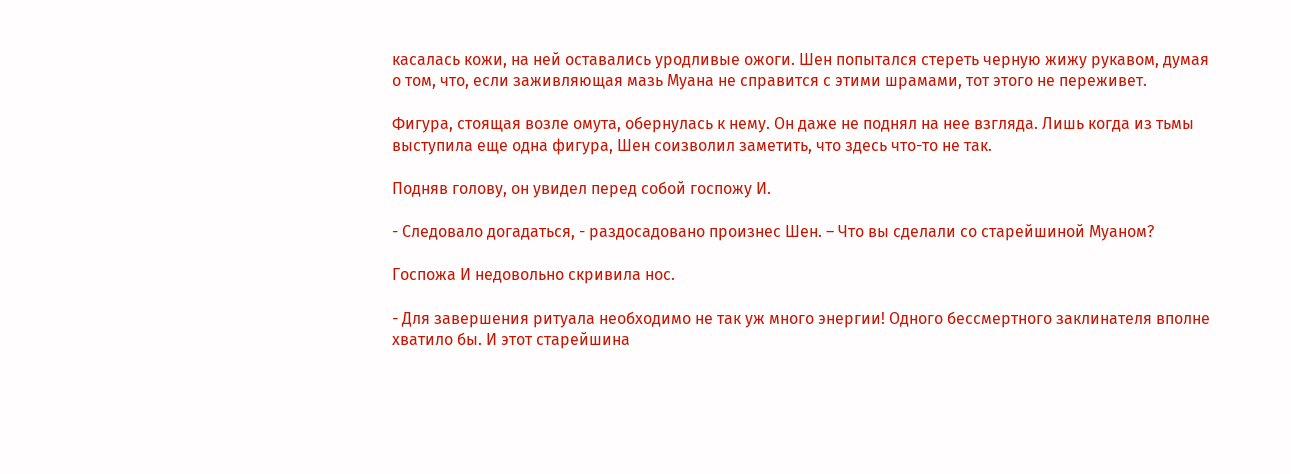касалась кожи, на ней оставались уродливые ожоги. Шен попытался стереть черную жижу рукавом, думая о том, что, если заживляющая мазь Муана не справится с этими шрамами, тот этого не переживет.

Фигура, стоящая возле омута, обернулась к нему. Он даже не поднял на нее взгляда. Лишь когда из тьмы выступила еще одна фигура, Шен соизволил заметить, что здесь что-то не так.

Подняв голову, он увидел перед собой госпожу И.

- Следовало догадаться, - раздосадовано произнес Шен. – Что вы сделали со старейшиной Муаном?

Госпожа И недовольно скривила нос.

- Для завершения ритуала необходимо не так уж много энергии! Одного бессмертного заклинателя вполне хватило бы. И этот старейшина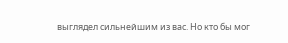выглядел сильнейшим из вас. Но кто бы мог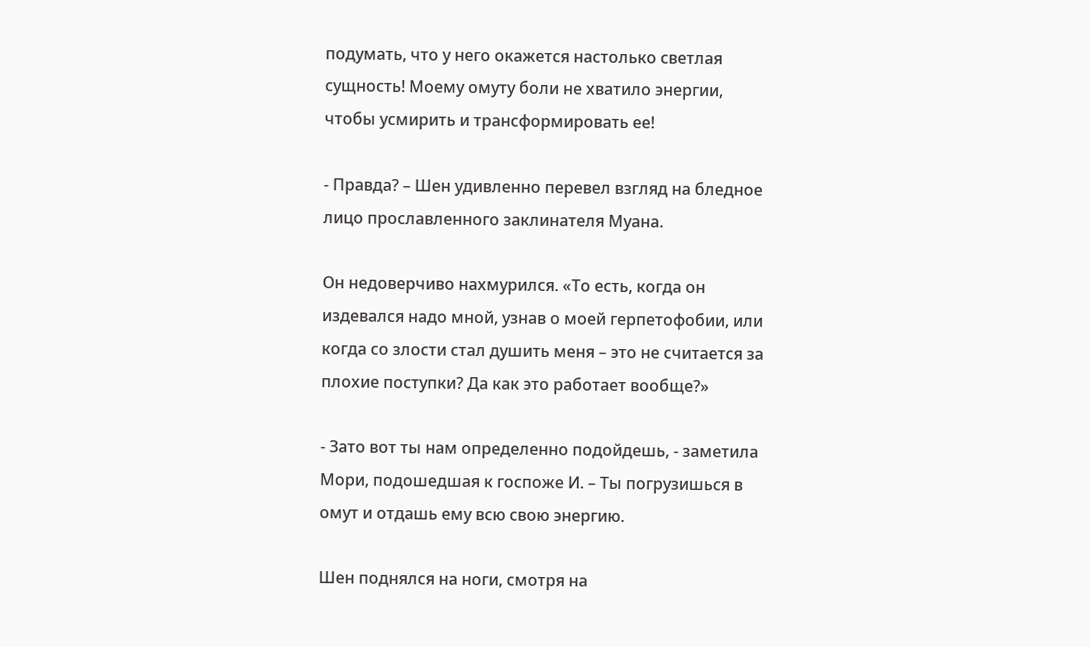подумать, что у него окажется настолько светлая сущность! Моему омуту боли не хватило энергии, чтобы усмирить и трансформировать ее!

- Правда? – Шен удивленно перевел взгляд на бледное лицо прославленного заклинателя Муана.

Он недоверчиво нахмурился. «То есть, когда он издевался надо мной, узнав о моей герпетофобии, или когда со злости стал душить меня – это не считается за плохие поступки? Да как это работает вообще?»

- Зато вот ты нам определенно подойдешь, - заметила Мори, подошедшая к госпоже И. – Ты погрузишься в омут и отдашь ему всю свою энергию.

Шен поднялся на ноги, смотря на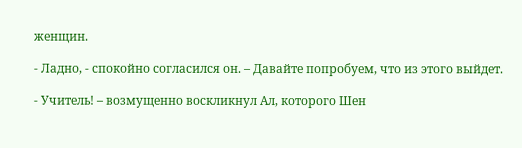женщин.

- Ладно, - спокойно согласился он. – Давайте попробуем, что из этого выйдет.

- Учитель! – возмущенно воскликнул Ал, которого Шен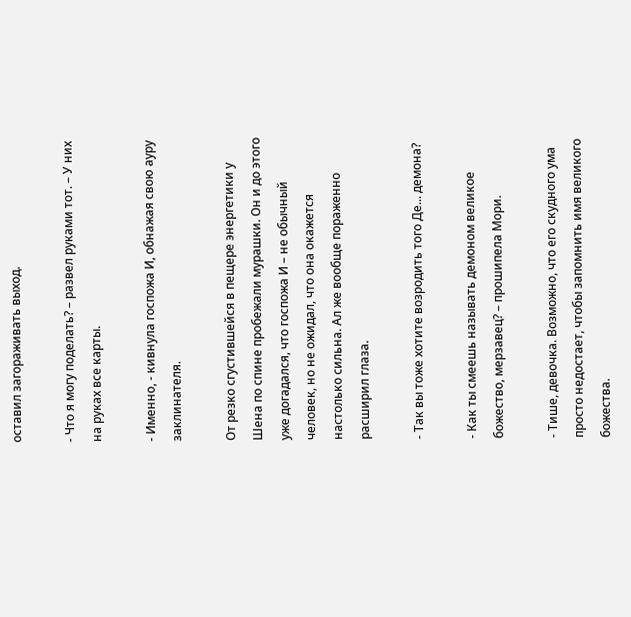оставил загораживать выход.

- Что я могу поделать? – развел руками тот. – У них на руках все карты.

- Именно, - кивнула госпожа И, обнажая свою ауру заклинателя.

От резко сгустившейся в пещере энергетики у Шена по спине пробежали мурашки. Он и до этого уже догадался, что госпожа И – не обычный человек, но не ожидал, что она окажется настолько сильна. Ал же вообще пораженно расширил глаза.

- Так вы тоже хотите возродить того Де... демона?

- Как ты смеешь называть демоном великое божество, мерзавец? – прошипела Мори.

- Тише, девочка. Возможно, что его скудного ума просто недостает, чтобы запомнить имя великого божества.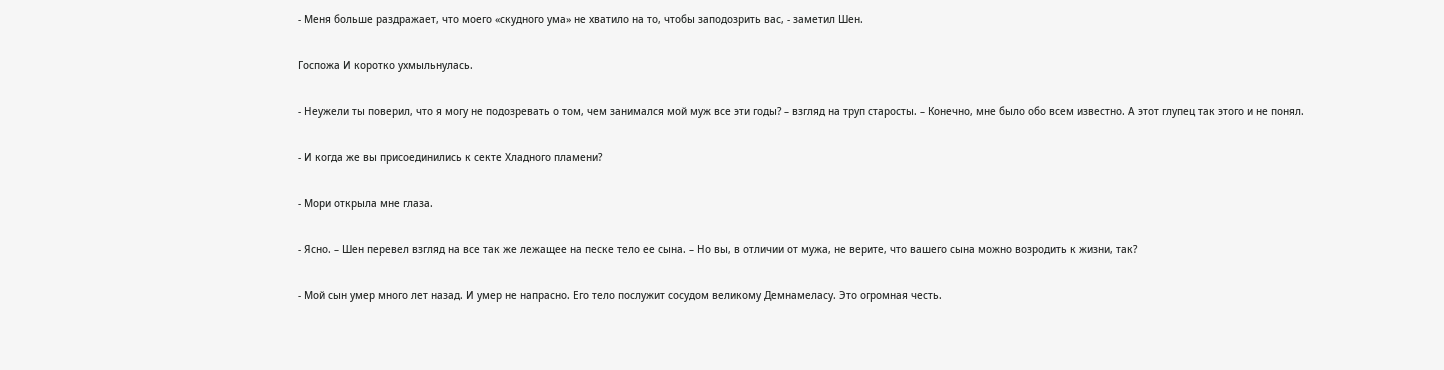- Меня больше раздражает, что моего «скудного ума» не хватило на то, чтобы заподозрить вас, - заметил Шен.

Госпожа И коротко ухмыльнулась.

- Неужели ты поверил, что я могу не подозревать о том, чем занимался мой муж все эти годы? – взгляд на труп старосты. – Конечно, мне было обо всем известно. А этот глупец так этого и не понял.

- И когда же вы присоединились к секте Хладного пламени?

- Мори открыла мне глаза.

- Ясно. – Шен перевел взгляд на все так же лежащее на песке тело ее сына. – Но вы, в отличии от мужа, не верите, что вашего сына можно возродить к жизни, так?

- Мой сын умер много лет назад. И умер не напрасно. Его тело послужит сосудом великому Демнамеласу. Это огромная честь.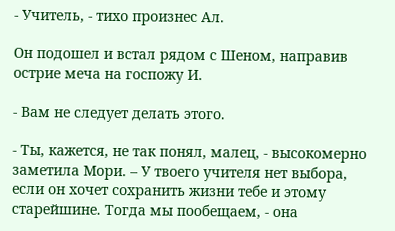- Учитель, - тихо произнес Ал.

Он подошел и встал рядом с Шеном, направив острие меча на госпожу И.

- Вам не следует делать этого.

- Ты, кажется, не так понял, малец, - высокомерно заметила Мори. – У твоего учителя нет выбора, если он хочет сохранить жизни тебе и этому старейшине. Тогда мы пообещаем, - она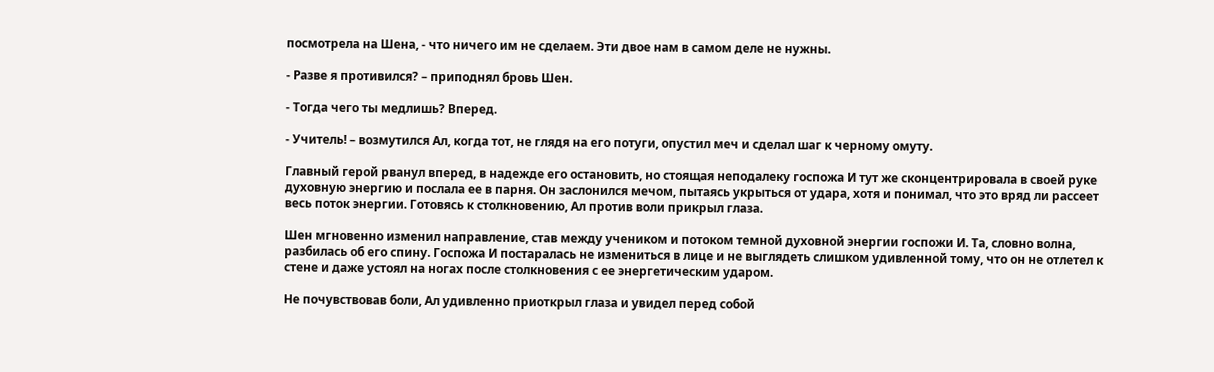посмотрела на Шена, - что ничего им не сделаем. Эти двое нам в самом деле не нужны.

- Разве я противился? – приподнял бровь Шен.

- Тогда чего ты медлишь? Вперед.

- Учитель! – возмутился Ал, когда тот, не глядя на его потуги, опустил меч и сделал шаг к черному омуту.

Главный герой рванул вперед, в надежде его остановить, но стоящая неподалеку госпожа И тут же сконцентрировала в своей руке духовную энергию и послала ее в парня. Он заслонился мечом, пытаясь укрыться от удара, хотя и понимал, что это вряд ли рассеет весь поток энергии. Готовясь к столкновению, Ал против воли прикрыл глаза.

Шен мгновенно изменил направление, став между учеником и потоком темной духовной энергии госпожи И. Та, словно волна, разбилась об его спину. Госпожа И постаралась не измениться в лице и не выглядеть слишком удивленной тому, что он не отлетел к стене и даже устоял на ногах после столкновения с ее энергетическим ударом.

Не почувствовав боли, Ал удивленно приоткрыл глаза и увидел перед собой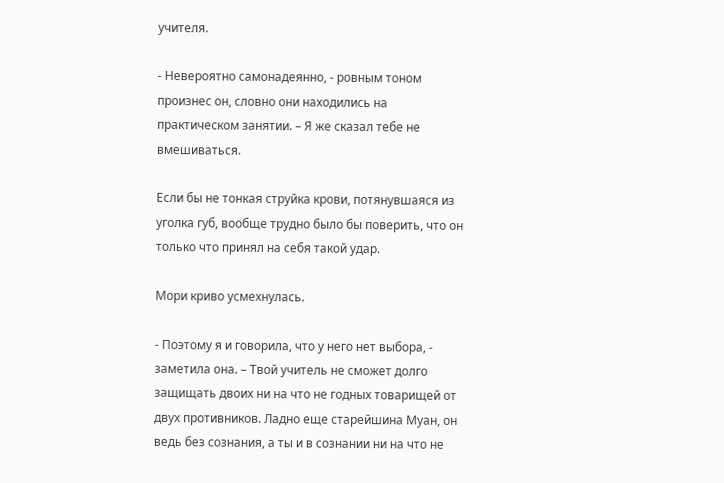учителя.

- Невероятно самонадеянно, - ровным тоном произнес он, словно они находились на практическом занятии. – Я же сказал тебе не вмешиваться.

Если бы не тонкая струйка крови, потянувшаяся из уголка губ, вообще трудно было бы поверить, что он только что принял на себя такой удар.

Мори криво усмехнулась.

- Поэтому я и говорила, что у него нет выбора, - заметила она. – Твой учитель не сможет долго защищать двоих ни на что не годных товарищей от двух противников. Ладно еще старейшина Муан, он ведь без сознания, а ты и в сознании ни на что не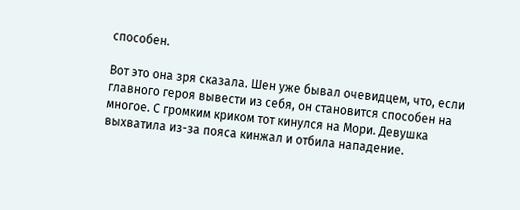способен.

Вот это она зря сказала. Шен уже бывал очевидцем, что, если главного героя вывести из себя, он становится способен на многое. С громким криком тот кинулся на Мори. Девушка выхватила из-за пояса кинжал и отбила нападение.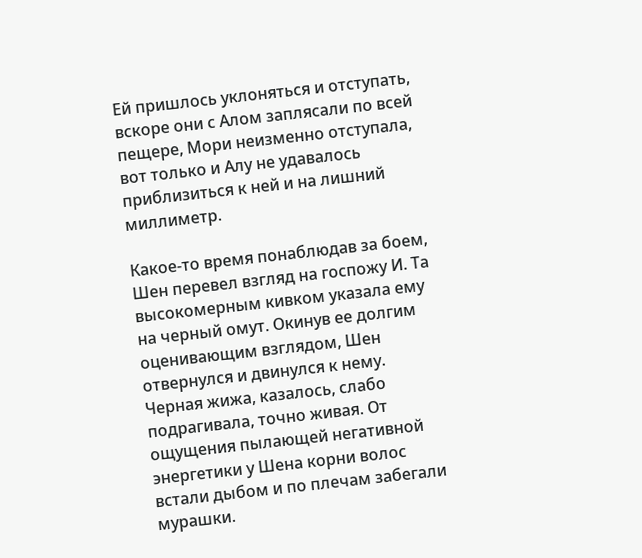Ей пришлось уклоняться и отступать, вскоре они с Алом заплясали по всей пещере, Мори неизменно отступала, вот только и Алу не удавалось приблизиться к ней и на лишний миллиметр.

Какое-то время понаблюдав за боем, Шен перевел взгляд на госпожу И. Та высокомерным кивком указала ему на черный омут. Окинув ее долгим оценивающим взглядом, Шен отвернулся и двинулся к нему. Черная жижа, казалось, слабо подрагивала, точно живая. От ощущения пылающей негативной энергетики у Шена корни волос встали дыбом и по плечам забегали мурашки.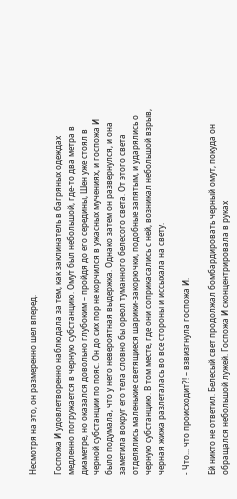Несмотря на это, он размеренно шел вперед.

Госпожа И удовлетворенно наблюдала за тем, как заклинатель в багряных одеждах медленно погружается в черную субстанцию. Омут был небольшой, где-то два метра в диаметре, но оказался довольно глубоким – пройдя до его середины, Шен уже стоял в черной субстанции по пояс. Он до сих пор не корчился в ужасных мучениях, и госпожа И было подумала, что у него невероятная выдержка. Однако затем он развернулся, и она заметила вокруг его тела словно бы ореол туманного белесого света. От этого света отделялись маленькие светящиеся шарики-закорючки, подобные запятым, и ударялись о черную субстанцию. В том месте, где они соприкасались с ней, возникал небольшой взрыв, черная жижа разлеталась во все стороны и иссыхала на свету.

- Что... что происходит?! – взвизгнула госпожа И.

Ей никто не ответил. Белесый свет продолжал бомбардировать черный омут, покуда он обращался небольшой лужей. Госпожа И сконцентрировала в руках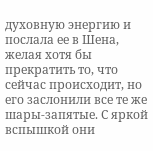духовную энергию и послала ее в Шена, желая хотя бы прекратить то, что сейчас происходит, но его заслонили все те же шары-запятые. С яркой вспышкой они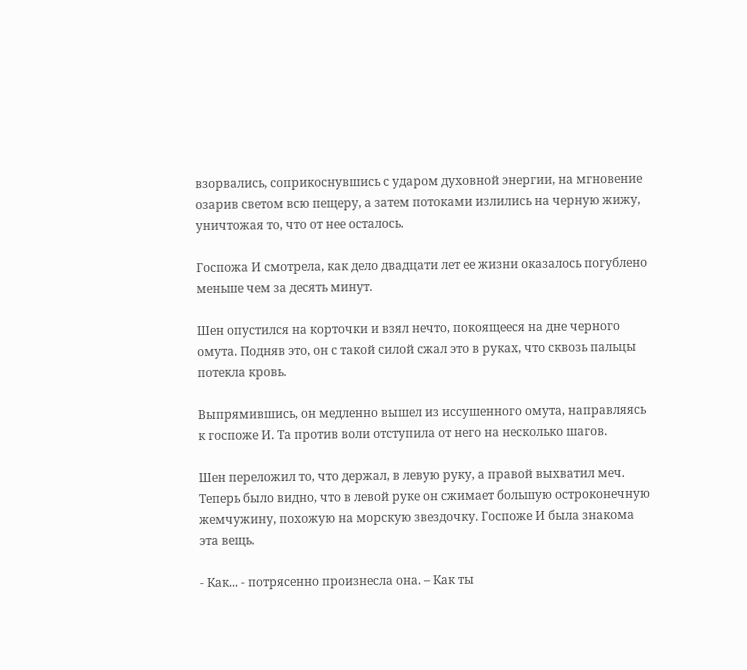взорвались, соприкоснувшись с ударом духовной энергии, на мгновение озарив светом всю пещеру, а затем потоками излились на черную жижу, уничтожая то, что от нее осталось.

Госпожа И смотрела, как дело двадцати лет ее жизни оказалось погублено меньше чем за десять минут.

Шен опустился на корточки и взял нечто, покоящееся на дне черного омута. Подняв это, он с такой силой сжал это в руках, что сквозь пальцы потекла кровь.

Выпрямившись, он медленно вышел из иссушенного омута, направляясь к госпоже И. Та против воли отступила от него на несколько шагов.

Шен переложил то, что держал, в левую руку, а правой выхватил меч. Теперь было видно, что в левой руке он сжимает большую остроконечную жемчужину, похожую на морскую звездочку. Госпоже И была знакома эта вещь.

- Как... - потрясенно произнесла она. – Как ты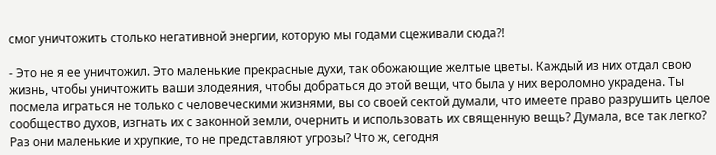смог уничтожить столько негативной энергии, которую мы годами сцеживали сюда?!

- Это не я ее уничтожил. Это маленькие прекрасные духи, так обожающие желтые цветы. Каждый из них отдал свою жизнь, чтобы уничтожить ваши злодеяния, чтобы добраться до этой вещи, что была у них вероломно украдена. Ты посмела играться не только с человеческими жизнями, вы со своей сектой думали, что имеете право разрушить целое сообщество духов, изгнать их с законной земли, очернить и использовать их священную вещь? Думала, все так легко? Раз они маленькие и хрупкие, то не представляют угрозы? Что ж, сегодня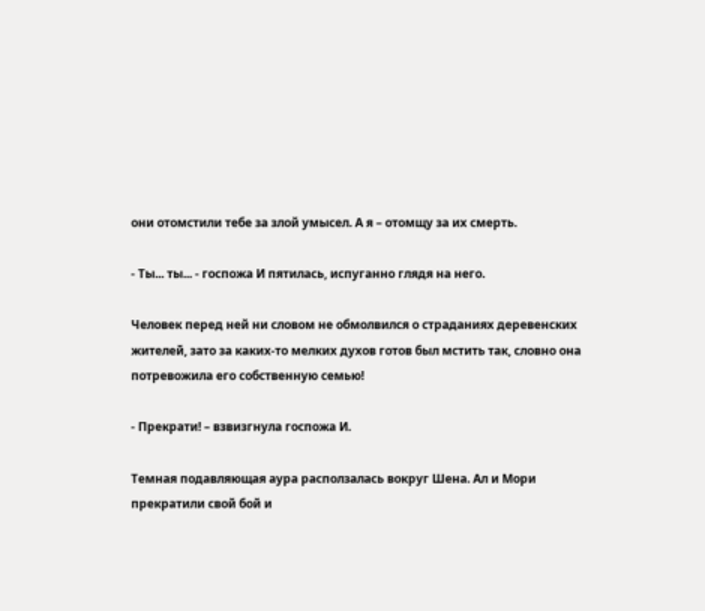они отомстили тебе за злой умысел. А я – отомщу за их смерть.

- Ты... ты... - госпожа И пятилась, испуганно глядя на него.

Человек перед ней ни словом не обмолвился о страданиях деревенских жителей, зато за каких-то мелких духов готов был мстить так, словно она потревожила его собственную семью!

- Прекрати! – взвизгнула госпожа И.

Темная подавляющая аура расползалась вокруг Шена. Ал и Мори прекратили свой бой и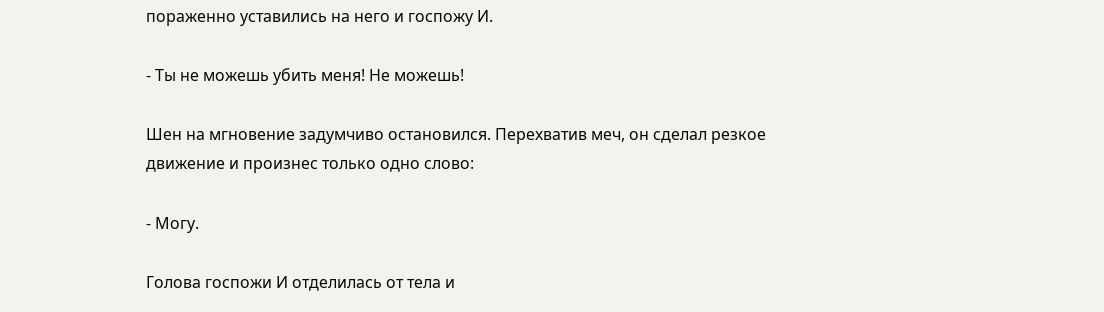пораженно уставились на него и госпожу И.

- Ты не можешь убить меня! Не можешь!

Шен на мгновение задумчиво остановился. Перехватив меч, он сделал резкое движение и произнес только одно слово:

- Могу.

Голова госпожи И отделилась от тела и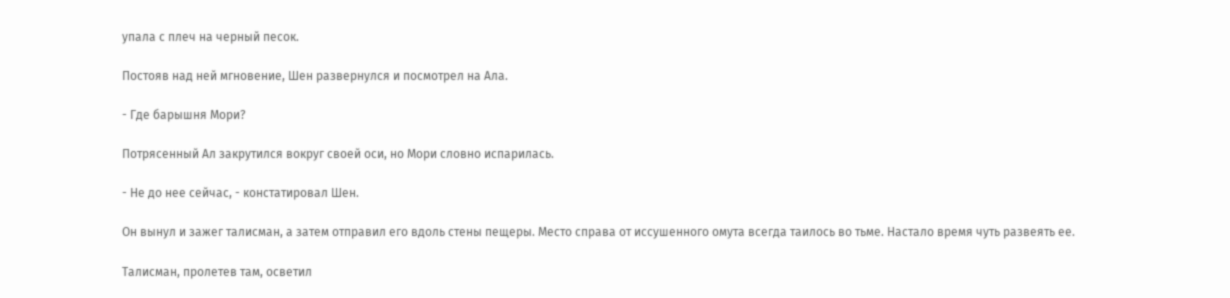упала с плеч на черный песок.

Постояв над ней мгновение, Шен развернулся и посмотрел на Ала.

- Где барышня Мори?

Потрясенный Ал закрутился вокруг своей оси, но Мори словно испарилась.

- Не до нее сейчас, - констатировал Шен.

Он вынул и зажег талисман, а затем отправил его вдоль стены пещеры. Место справа от иссушенного омута всегда таилось во тьме. Настало время чуть развеять ее.

Талисман, пролетев там, осветил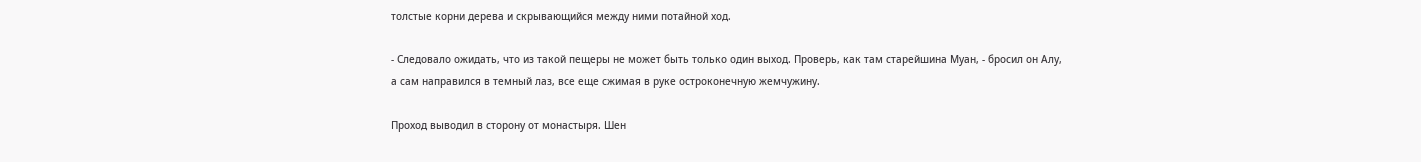толстые корни дерева и скрывающийся между ними потайной ход.

- Следовало ожидать, что из такой пещеры не может быть только один выход. Проверь, как там старейшина Муан, - бросил он Алу, а сам направился в темный лаз, все еще сжимая в руке остроконечную жемчужину.

Проход выводил в сторону от монастыря. Шен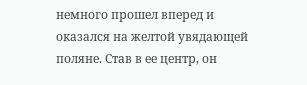немного прошел вперед и оказался на желтой увядающей поляне. Став в ее центр, он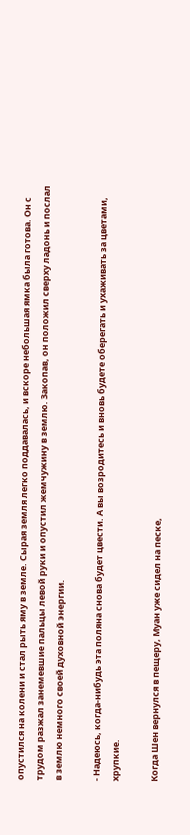опустился на колени и стал рыть яму в земле. Сырая земля легко поддавалась, и вскоре небольшая ямка была готова. Он с трудом разжал занемевшие пальцы левой руки и опустил жемчужину в землю. Закопав, он положил сверху ладонь и послал в землю немного своей духовной энергии.

- Надеюсь, когда-нибудь эта поляна снова будет цвести. А вы возродитесь и вновь будете оберегать и ухаживать за цветами, хрупкие.

Когда Шен вернулся в пещеру, Муан уже сидел на песке,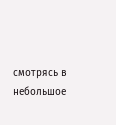смотрясь в небольшое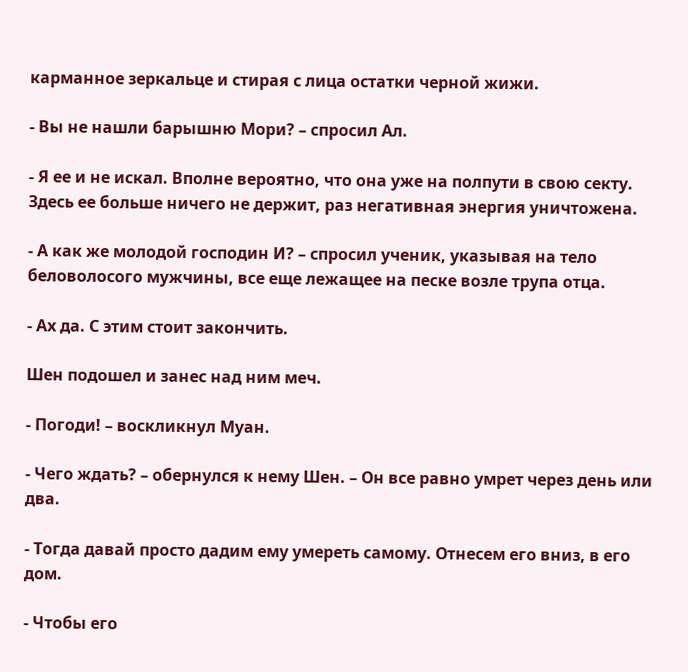карманное зеркальце и стирая с лица остатки черной жижи.

- Вы не нашли барышню Мори? – спросил Ал.

- Я ее и не искал. Вполне вероятно, что она уже на полпути в свою секту. Здесь ее больше ничего не держит, раз негативная энергия уничтожена.

- А как же молодой господин И? – спросил ученик, указывая на тело беловолосого мужчины, все еще лежащее на песке возле трупа отца.

- Ах да. С этим стоит закончить.

Шен подошел и занес над ним меч.

- Погоди! – воскликнул Муан.

- Чего ждать? – обернулся к нему Шен. – Он все равно умрет через день или два.

- Тогда давай просто дадим ему умереть самому. Отнесем его вниз, в его дом.

- Чтобы его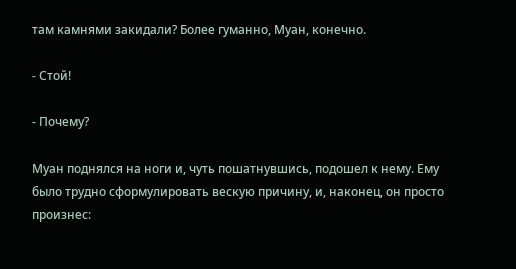там камнями закидали? Более гуманно, Муан, конечно.

- Стой!

- Почему?

Муан поднялся на ноги и, чуть пошатнувшись, подошел к нему. Ему было трудно сформулировать вескую причину, и, наконец, он просто произнес: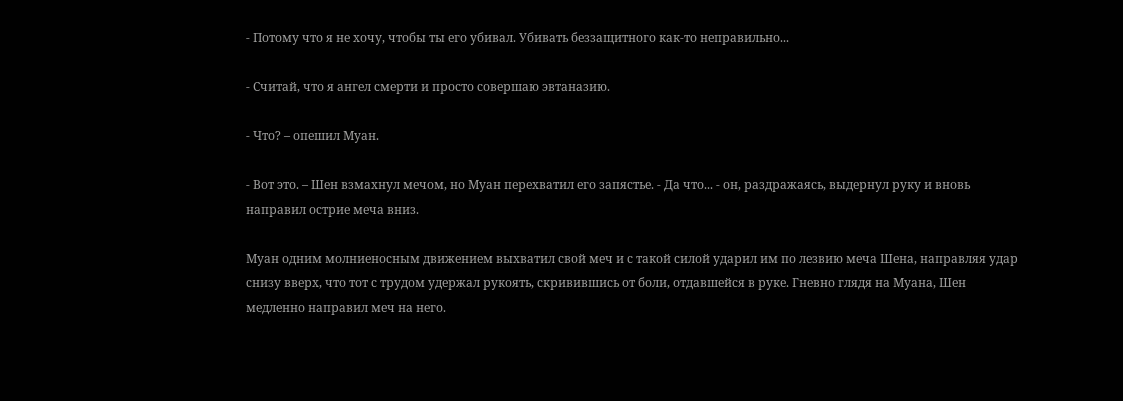- Потому что я не хочу, чтобы ты его убивал. Убивать беззащитного как-то неправильно...

- Считай, что я ангел смерти и просто совершаю эвтаназию.

- Что? – опешил Муан.

- Вот это. – Шен взмахнул мечом, но Муан перехватил его запястье. - Да что... - он, раздражаясь, выдернул руку и вновь направил острие меча вниз.

Муан одним молниеносным движением выхватил свой меч и с такой силой ударил им по лезвию меча Шена, направляя удар снизу вверх, что тот с трудом удержал рукоять, скривившись от боли, отдавшейся в руке. Гневно глядя на Муана, Шен медленно направил меч на него.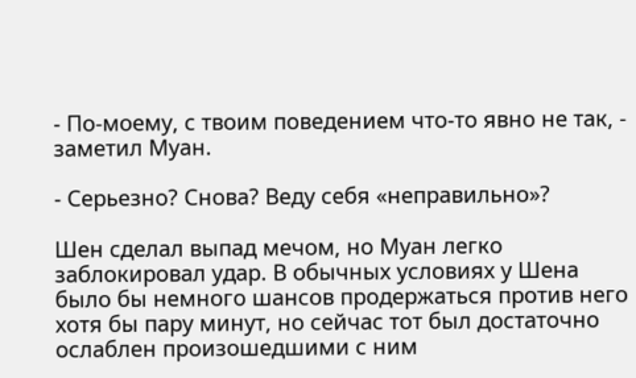- По-моему, с твоим поведением что-то явно не так, - заметил Муан.

- Серьезно? Снова? Веду себя «неправильно»?

Шен сделал выпад мечом, но Муан легко заблокировал удар. В обычных условиях у Шена было бы немного шансов продержаться против него хотя бы пару минут, но сейчас тот был достаточно ослаблен произошедшими с ним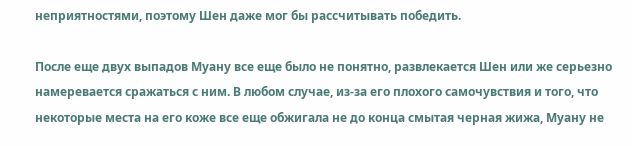неприятностями, поэтому Шен даже мог бы рассчитывать победить.

После еще двух выпадов Муану все еще было не понятно, развлекается Шен или же серьезно намеревается сражаться с ним. В любом случае, из-за его плохого самочувствия и того, что некоторые места на его коже все еще обжигала не до конца смытая черная жижа, Муану не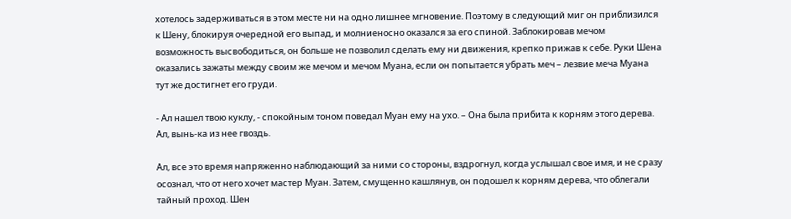хотелось задерживаться в этом месте ни на одно лишнее мгновение. Поэтому в следующий миг он приблизился к Шену, блокируя очередной его выпад, и молниеносно оказался за его спиной. Заблокировав мечом возможность высвободиться, он больше не позволил сделать ему ни движения, крепко прижав к себе. Руки Шена оказались зажаты между своим же мечом и мечом Муана, если он попытается убрать меч – лезвие меча Муана тут же достигнет его груди.

- Ал нашел твою куклу, - спокойным тоном поведал Муан ему на ухо. – Она была прибита к корням этого дерева. Ал, вынь-ка из нее гвоздь.

Ал, все это время напряженно наблюдающий за ними со стороны, вздрогнул, когда услышал свое имя, и не сразу осознал, что от него хочет мастер Муан. Затем, смущенно кашлянув, он подошел к корням дерева, что облегали тайный проход. Шен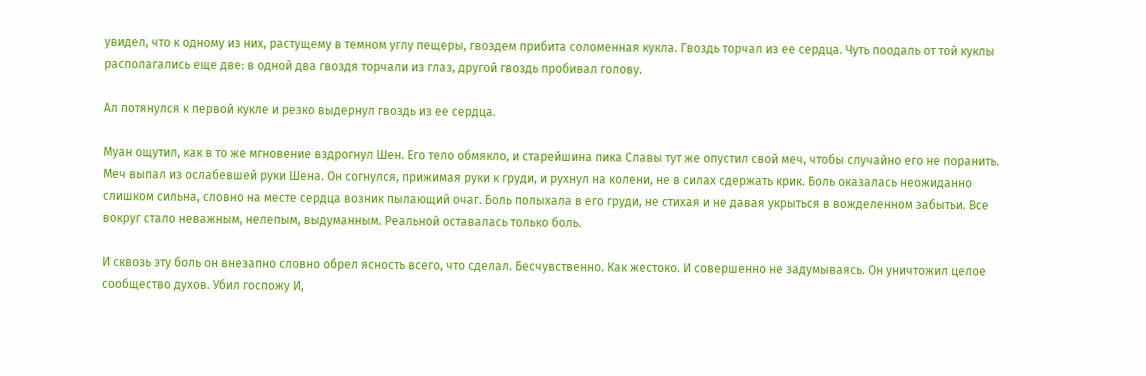увидел, что к одному из них, растущему в темном углу пещеры, гвоздем прибита соломенная кукла. Гвоздь торчал из ее сердца. Чуть поодаль от той куклы располагались еще две: в одной два гвоздя торчали из глаз, другой гвоздь пробивал голову.

Ал потянулся к первой кукле и резко выдернул гвоздь из ее сердца.

Муан ощутил, как в то же мгновение вздрогнул Шен. Его тело обмякло, и старейшина пика Славы тут же опустил свой меч, чтобы случайно его не поранить. Меч выпал из ослабевшей руки Шена. Он согнулся, прижимая руки к груди, и рухнул на колени, не в силах сдержать крик. Боль оказалась неожиданно слишком сильна, словно на месте сердца возник пылающий очаг. Боль полыхала в его груди, не стихая и не давая укрыться в вожделенном забытьи. Все вокруг стало неважным, нелепым, выдуманным. Реальной оставалась только боль.

И сквозь эту боль он внезапно словно обрел ясность всего, что сделал. Бесчувственно. Как жестоко. И совершенно не задумываясь. Он уничтожил целое сообщество духов. Убил госпожу И,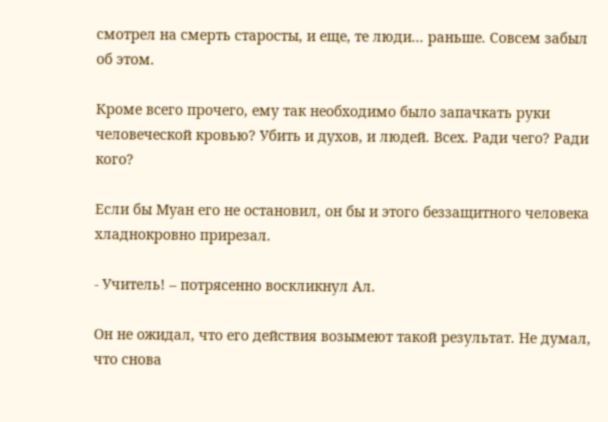смотрел на смерть старосты, и еще, те люди... раньше. Совсем забыл об этом.

Кроме всего прочего, ему так необходимо было запачкать руки человеческой кровью? Убить и духов, и людей. Всех. Ради чего? Ради кого?

Если бы Муан его не остановил, он бы и этого беззащитного человека хладнокровно прирезал.

- Учитель! – потрясенно воскликнул Ал.

Он не ожидал, что его действия возымеют такой результат. Не думал, что снова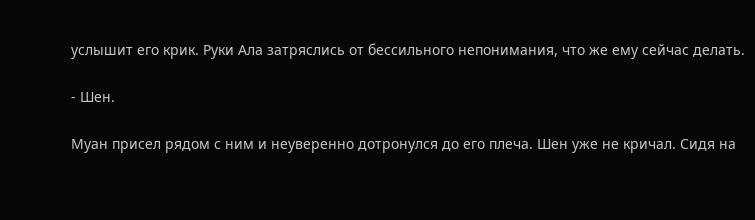услышит его крик. Руки Ала затряслись от бессильного непонимания, что же ему сейчас делать.

- Шен.

Муан присел рядом с ним и неуверенно дотронулся до его плеча. Шен уже не кричал. Сидя на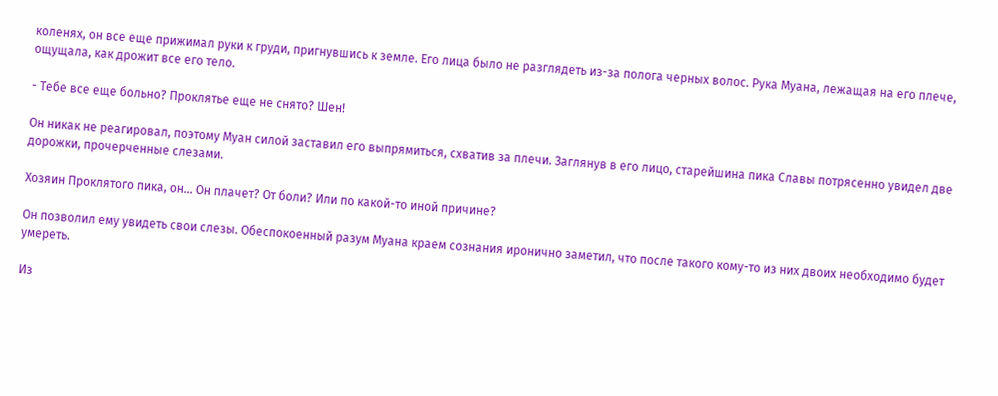коленях, он все еще прижимал руки к груди, пригнувшись к земле. Его лица было не разглядеть из-за полога черных волос. Рука Муана, лежащая на его плече, ощущала, как дрожит все его тело.

- Тебе все еще больно? Проклятье еще не снято? Шен!

Он никак не реагировал, поэтому Муан силой заставил его выпрямиться, схватив за плечи. Заглянув в его лицо, старейшина пика Славы потрясенно увидел две дорожки, прочерченные слезами.

Хозяин Проклятого пика, он... Он плачет? От боли? Или по какой-то иной причине?

Он позволил ему увидеть свои слезы. Обеспокоенный разум Муана краем сознания иронично заметил, что после такого кому-то из них двоих необходимо будет умереть.

Из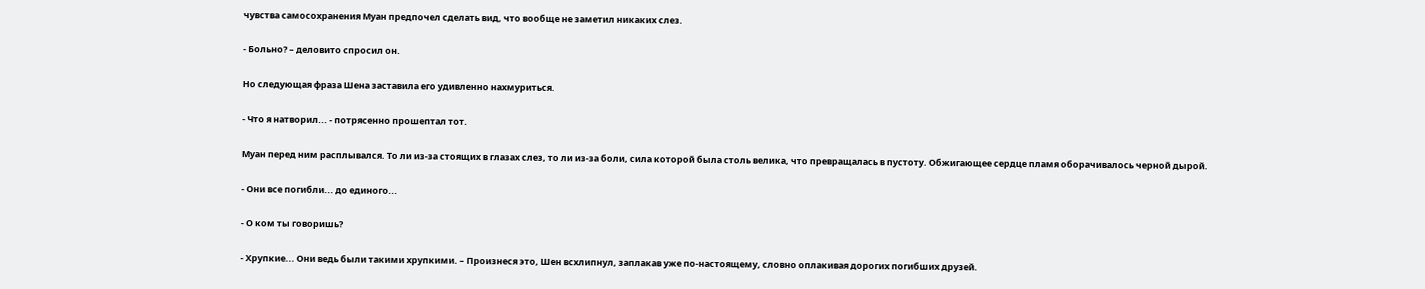чувства самосохранения Муан предпочел сделать вид, что вообще не заметил никаких слез.

- Больно? – деловито спросил он.

Но следующая фраза Шена заставила его удивленно нахмуриться.

- Что я натворил... - потрясенно прошептал тот.

Муан перед ним расплывался. То ли из-за стоящих в глазах слез, то ли из-за боли, сила которой была столь велика, что превращалась в пустоту. Обжигающее сердце пламя оборачивалось черной дырой.

- Они все погибли... до единого...

- О ком ты говоришь?

- Хрупкие... Они ведь были такими хрупкими. – Произнеся это, Шен всхлипнул, заплакав уже по-настоящему, словно оплакивая дорогих погибших друзей.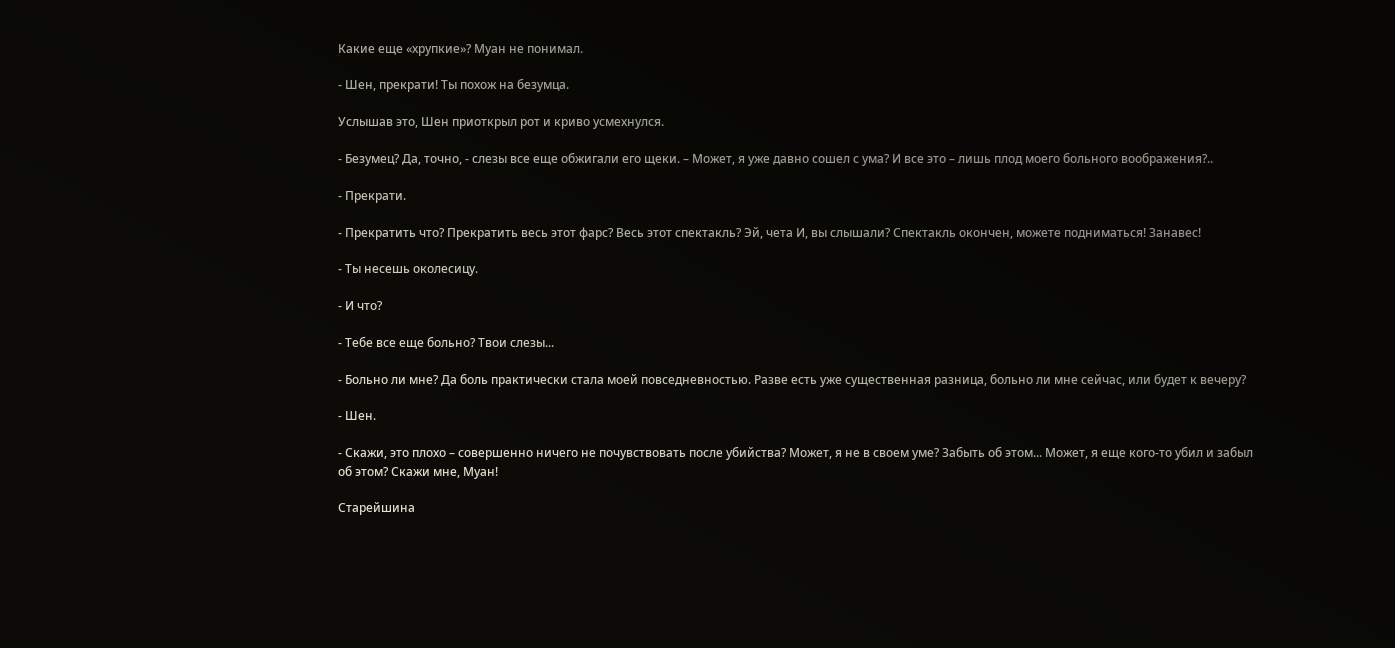Какие еще «хрупкие»? Муан не понимал.

- Шен, прекрати! Ты похож на безумца.

Услышав это, Шен приоткрыл рот и криво усмехнулся.

- Безумец? Да, точно, - слезы все еще обжигали его щеки. – Может, я уже давно сошел с ума? И все это – лишь плод моего больного воображения?..

- Прекрати.

- Прекратить что? Прекратить весь этот фарс? Весь этот спектакль? Эй, чета И, вы слышали? Спектакль окончен, можете подниматься! Занавес!

- Ты несешь околесицу.

- И что?

- Тебе все еще больно? Твои слезы...

- Больно ли мне? Да боль практически стала моей повседневностью. Разве есть уже существенная разница, больно ли мне сейчас, или будет к вечеру?

- Шен.

- Скажи, это плохо – совершенно ничего не почувствовать после убийства? Может, я не в своем уме? Забыть об этом... Может, я еще кого-то убил и забыл об этом? Скажи мне, Муан!

Старейшина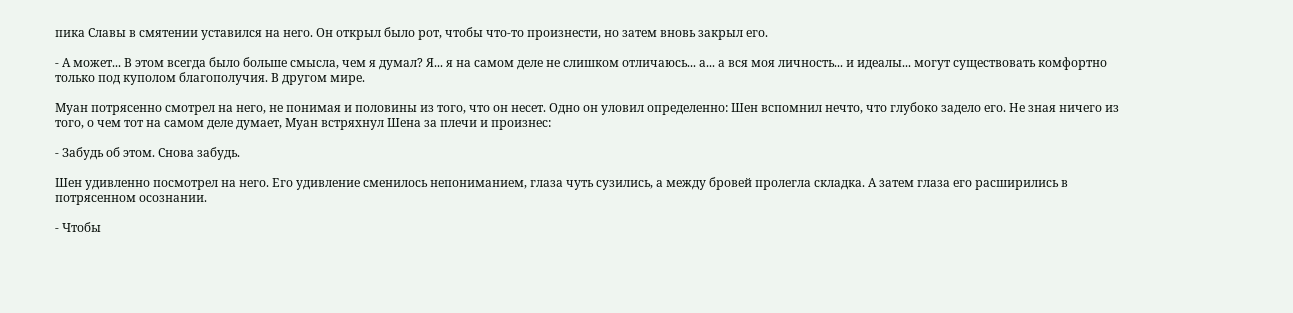пика Славы в смятении уставился на него. Он открыл было рот, чтобы что-то произнести, но затем вновь закрыл его.

- А может... В этом всегда было больше смысла, чем я думал? Я... я на самом деле не слишком отличаюсь... а... а вся моя личность... и идеалы... могут существовать комфортно только под куполом благополучия. В другом мире.

Муан потрясенно смотрел на него, не понимая и половины из того, что он несет. Одно он уловил определенно: Шен вспомнил нечто, что глубоко задело его. Не зная ничего из того, о чем тот на самом деле думает, Муан встряхнул Шена за плечи и произнес:

- Забудь об этом. Снова забудь.

Шен удивленно посмотрел на него. Его удивление сменилось непониманием, глаза чуть сузились, а между бровей пролегла складка. А затем глаза его расширились в потрясенном осознании.

- Чтобы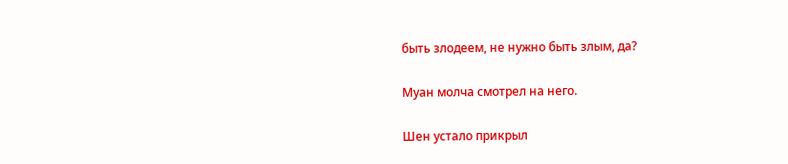быть злодеем, не нужно быть злым, да?

Муан молча смотрел на него.

Шен устало прикрыл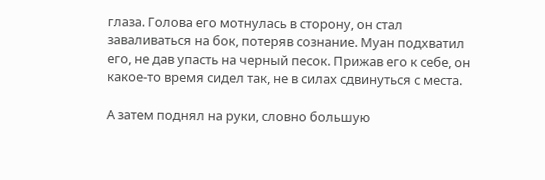глаза. Голова его мотнулась в сторону, он стал заваливаться на бок, потеряв сознание. Муан подхватил его, не дав упасть на черный песок. Прижав его к себе, он какое-то время сидел так, не в силах сдвинуться с места.

А затем поднял на руки, словно большую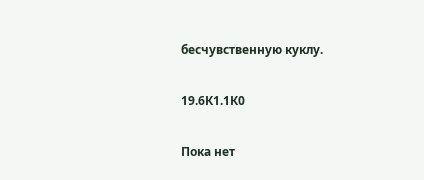бесчувственную куклу.

19.6К1.1К0

Пока нет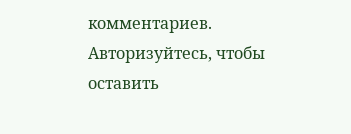комментариев. Авторизуйтесь, чтобы оставить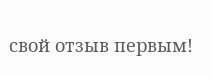свой отзыв первым!